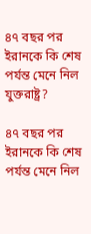৪৭ বছর পর ইরানকে কি শেষ পর্যন্ত মেনে নিল যুক্তরাষ্ট্র?

৪৭ বছর পর ইরানকে কি শেষ পর্যন্ত মেনে নিল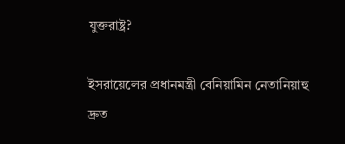যুক্তরাষ্ট্র?

ইসরায়েলের প্রধানমন্ত্রী বেনিয়ামিন নেতানিয়াহু দ্রুত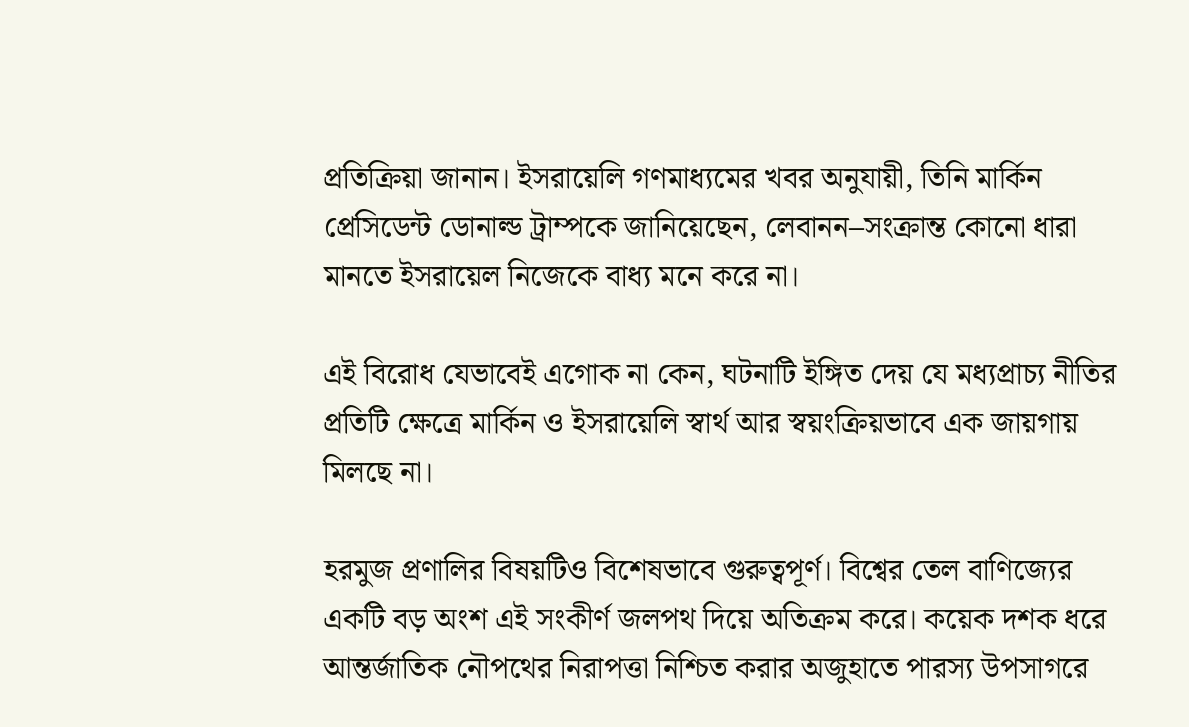প্রতিক্রিয়া জানান। ইসরায়েলি গণমাধ্যমের খবর অনুযায়ী, তিনি মার্কিন প্রেসিডেন্ট ডোনাল্ড ট্রাম্পকে জানিয়েছেন, লেবানন–সংক্রান্ত কোনো ধারা মানতে ইসরায়েল নিজেকে বাধ্য মনে করে না।

এই বিরোধ যেভাবেই এগোক না কেন, ঘটনাটি ইঙ্গিত দেয় যে মধ্যপ্রাচ্য নীতির প্রতিটি ক্ষেত্রে মার্কিন ও ইসরায়েলি স্বার্থ আর স্বয়ংক্রিয়ভাবে এক জায়গায় মিলছে না।

হরমুজ প্রণালির বিষয়টিও বিশেষভাবে গুরুত্বপূর্ণ। বিশ্বের তেল বাণিজ্যের একটি বড় অংশ এই সংকীর্ণ জলপথ দিয়ে অতিক্রম করে। কয়েক দশক ধরে আন্তর্জাতিক নৌপথের নিরাপত্তা নিশ্চিত করার অজুহাতে পারস্য উপসাগরে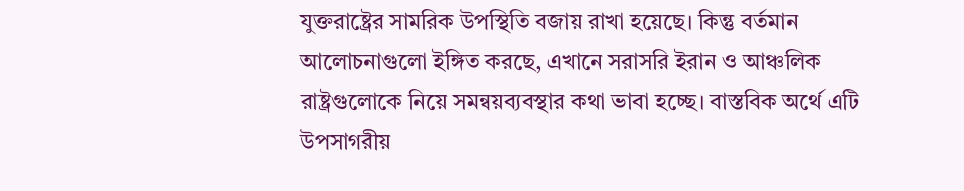যুক্তরাষ্ট্রের সামরিক উপস্থিতি বজায় রাখা হয়েছে। কিন্তু বর্তমান আলোচনাগুলো ইঙ্গিত করছে, এখানে সরাসরি ইরান ও আঞ্চলিক রাষ্ট্রগুলোকে নিয়ে সমন্বয়ব্যবস্থার কথা ভাবা হচ্ছে। বাস্তবিক অর্থে এটি উপসাগরীয়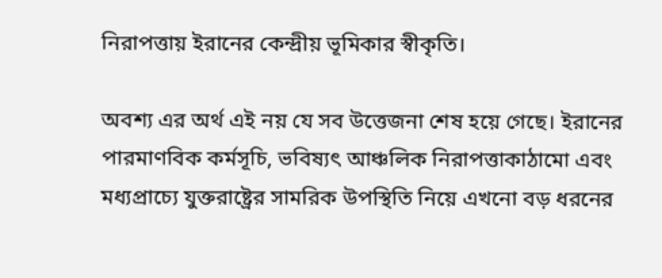নিরাপত্তায় ইরানের কেন্দ্রীয় ভূমিকার স্বীকৃতি।

অবশ্য এর অর্থ এই নয় যে সব উত্তেজনা শেষ হয়ে গেছে। ইরানের পারমাণবিক কর্মসূচি, ভবিষ্যৎ আঞ্চলিক নিরাপত্তাকাঠামো এবং মধ্যপ্রাচ্যে যুক্তরাষ্ট্রের সামরিক উপস্থিতি নিয়ে এখনো বড় ধরনের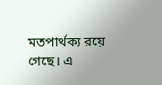মতপার্থক্য রয়ে গেছে। এ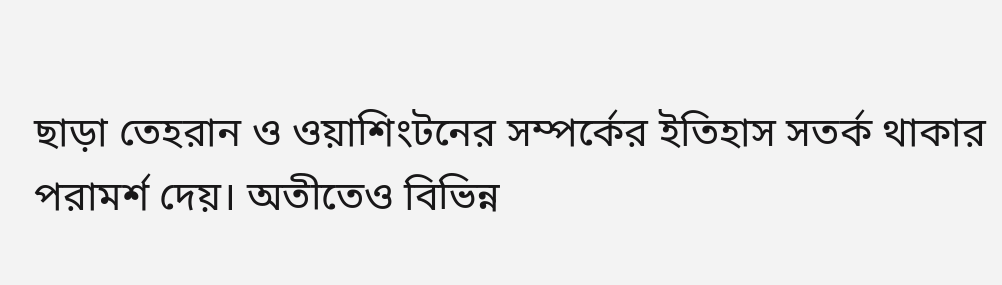ছাড়া তেহরান ও ওয়াশিংটনের সম্পর্কের ইতিহাস সতর্ক থাকার পরামর্শ দেয়। অতীতেও বিভিন্ন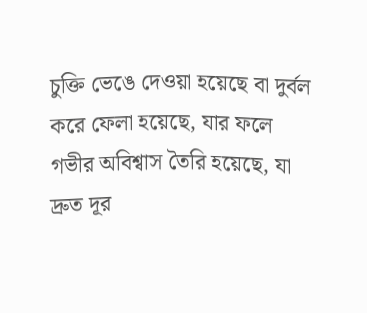চুক্তি ভেঙে দেওয়া হয়েছে বা দুর্বল করে ফেলা হয়েছে, যার ফলে গভীর অবিশ্বাস তৈরি হয়েছে, যা দ্রুত দূর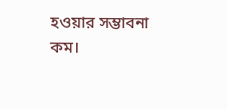হওয়ার সম্ভাবনা কম।